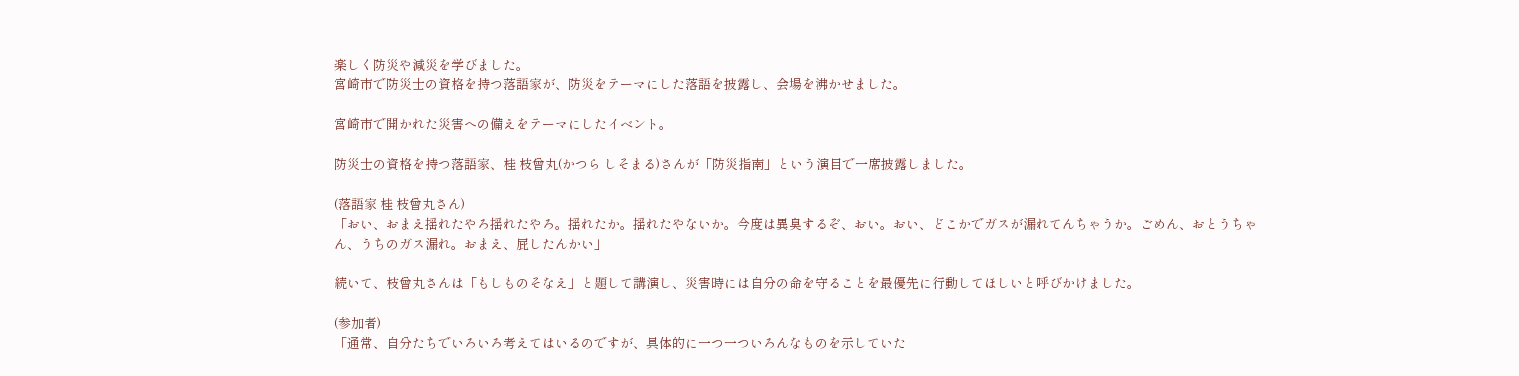楽しく防災や減災を学びました。
宮崎市で防災士の資格を持つ落語家が、防災をテーマにした落語を披露し、会場を沸かせました。

宮崎市で開かれた災害への備えをテーマにしたイベント。

防災士の資格を持つ落語家、桂 枝曾丸(かつら しそまる)さんが「防災指南」という演目で一席披露しました。

(落語家 桂 枝曾丸さん)
「おい、おまえ揺れたやろ揺れたやろ。揺れたか。揺れたやないか。今度は異臭するぞ、おい。おい、どこかでガスが漏れてんちゃうか。ごめん、おとうちゃん、うちのガス漏れ。おまえ、屁したんかい」

続いて、枝曾丸さんは「もしものそなえ」と題して講演し、災害時には自分の命を守ることを最優先に行動してほしいと呼びかけました。

(参加者)
「通常、自分たちでいろいろ考えてはいるのですが、具体的に一つ一ついろんなものを示していた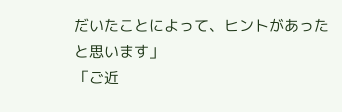だいたことによって、ヒントがあったと思います」
「ご近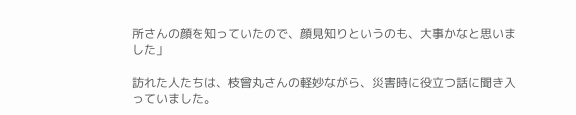所さんの顔を知っていたので、顔見知りというのも、大事かなと思いました」

訪れた人たちは、枝曾丸さんの軽妙ながら、災害時に役立つ話に聞き入っていました。